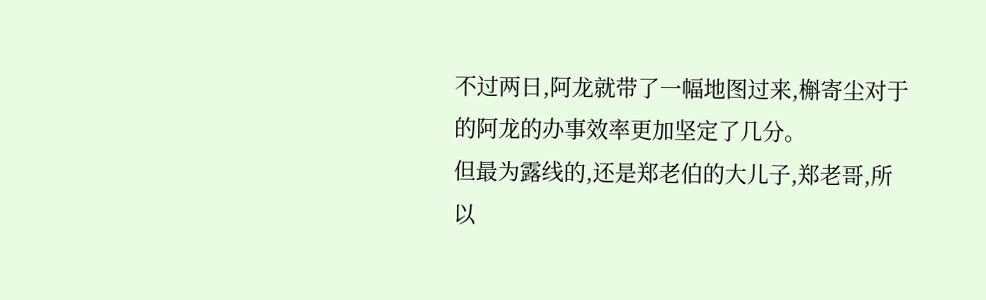不过两日,阿龙就带了一幅地图过来,槲寄尘对于的阿龙的办事效率更加坚定了几分。
但最为露线的,还是郑老伯的大儿子,郑老哥,所以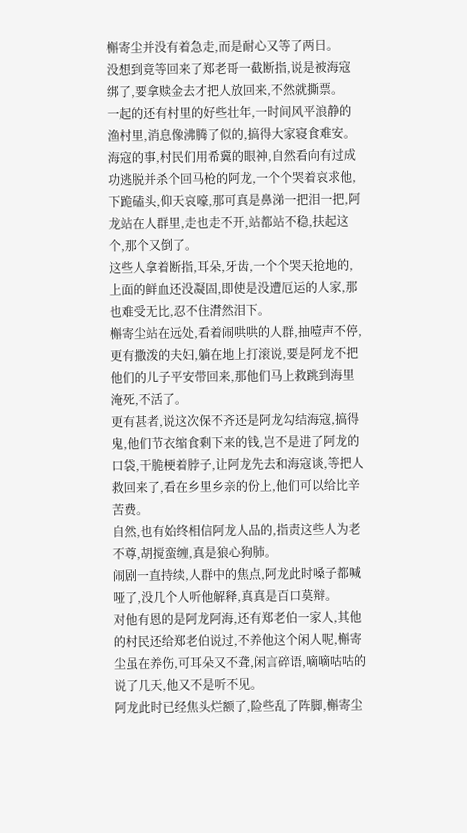槲寄尘并没有着急走,而是耐心又等了两日。
没想到竟等回来了郑老哥一截断指,说是被海寇绑了,要拿赎金去才把人放回来,不然就撕票。
一起的还有村里的好些壮年,一时间风平浪静的渔村里,消息像沸腾了似的,搞得大家寝食难安。
海寇的事,村民们用希冀的眼神,自然看向有过成功逃脱并杀个回马枪的阿龙,一个个哭着哀求他,下跪磕头,仰天哀嚎,那可真是鼻涕一把泪一把,阿龙站在人群里,走也走不开,站都站不稳,扶起这个,那个又倒了。
这些人拿着断指,耳朵,牙齿,一个个哭天抢地的,上面的鲜血还没凝固,即使是没遭厄运的人家,那也难受无比,忍不住潸然泪下。
槲寄尘站在远处,看着闹哄哄的人群,抽噎声不停,更有撒泼的夫妇,躺在地上打滚说,要是阿龙不把他们的儿子平安带回来,那他们马上救跳到海里淹死,不活了。
更有甚者,说这次保不齐还是阿龙勾结海寇,搞得鬼,他们节衣缩食剩下来的钱,岂不是进了阿龙的口袋,干脆梗着脖子,让阿龙先去和海寇谈,等把人救回来了,看在乡里乡亲的份上,他们可以给比辛苦费。
自然,也有始终相信阿龙人品的,指责这些人为老不尊,胡搅蛮缠,真是狼心狗肺。
闹剧一直持续,人群中的焦点,阿龙此时嗓子都喊哑了,没几个人听他解释,真真是百口莫辩。
对他有恩的是阿龙阿海,还有郑老伯一家人,其他的村民还给郑老伯说过,不养他这个闲人呢,槲寄尘虽在养伤,可耳朵又不聋,闲言碎语,嘀嘀咕咕的说了几天,他又不是听不见。
阿龙此时已经焦头烂额了,险些乱了阵脚,槲寄尘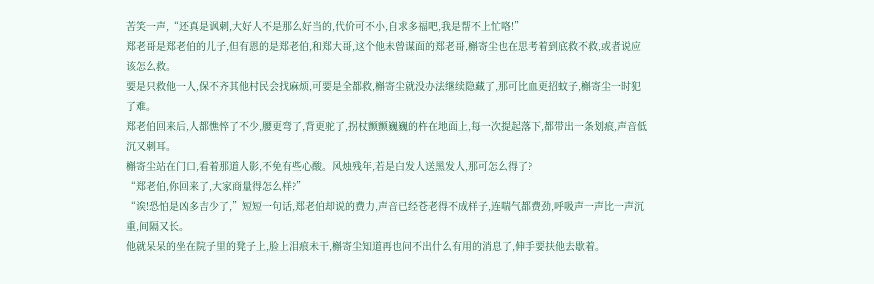苦笑一声,“还真是讽刺,大好人不是那么好当的,代价可不小,自求多福吧,我是帮不上忙咯!”
郑老哥是郑老伯的儿子,但有恩的是郑老伯,和郑大哥,这个他未曾谋面的郑老哥,槲寄尘也在思考着到底救不救,或者说应该怎么救。
要是只救他一人,保不齐其他村民会找麻烦,可要是全都救,槲寄尘就没办法继续隐藏了,那可比血更招蚊子,槲寄尘一时犯了难。
郑老伯回来后,人都憔悴了不少,腰更弯了,背更驼了,拐杖颤颤巍巍的杵在地面上,每一次提起落下,都带出一条划痕,声音低沉又刺耳。
槲寄尘站在门口,看着那道人影,不免有些心酸。风烛残年,若是白发人送黑发人,那可怎么得了?
“郑老伯,你回来了,大家商量得怎么样?”
“诶!恐怕是凶多吉少了,”短短一句话,郑老伯却说的费力,声音已经苍老得不成样子,连喘气都费劲,呼吸声一声比一声沉重,间隔又长。
他就呆呆的坐在院子里的凳子上,脸上泪痕未干,槲寄尘知道再也问不出什么有用的消息了,伸手要扶他去歇着。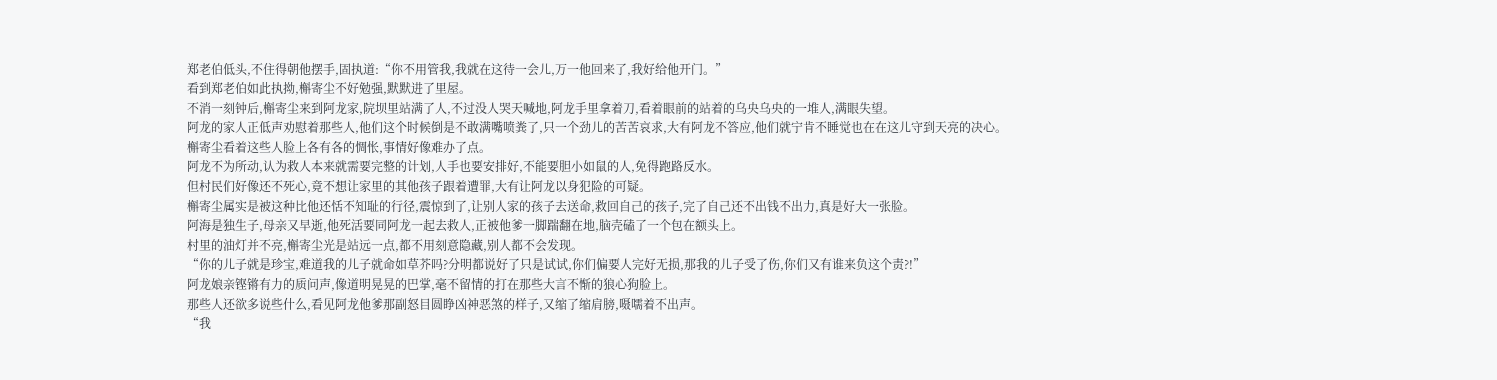郑老伯低头,不住得朝他摆手,固执道:“你不用管我,我就在这待一会儿,万一他回来了,我好给他开门。”
看到郑老伯如此执拗,槲寄尘不好勉强,默默进了里屋。
不消一刻钟后,槲寄尘来到阿龙家,院坝里站满了人,不过没人哭天喊地,阿龙手里拿着刀,看着眼前的站着的乌央乌央的一堆人,满眼失望。
阿龙的家人正低声劝慰着那些人,他们这个时候倒是不敢满嘴喷粪了,只一个劲儿的苦苦哀求,大有阿龙不答应,他们就宁肯不睡觉也在在这儿守到天亮的决心。
槲寄尘看着这些人脸上各有各的惆怅,事情好像难办了点。
阿龙不为所动,认为救人本来就需要完整的计划,人手也要安排好,不能要胆小如鼠的人,免得跑路反水。
但村民们好像还不死心,竟不想让家里的其他孩子跟着遭罪,大有让阿龙以身犯险的可疑。
槲寄尘属实是被这种比他还恬不知耻的行径,震惊到了,让别人家的孩子去送命,救回自己的孩子,完了自己还不出钱不出力,真是好大一张脸。
阿海是独生子,母亲又早逝,他死活要同阿龙一起去救人,正被他爹一脚踹翻在地,脑壳磕了一个包在额头上。
村里的油灯并不亮,槲寄尘光是站远一点,都不用刻意隐藏,别人都不会发现。
“你的儿子就是珍宝,难道我的儿子就命如草芥吗?分明都说好了只是试试,你们偏要人完好无损,那我的儿子受了伤,你们又有谁来负这个责?!”
阿龙娘亲铿锵有力的质问声,像道明晃晃的巴掌,毫不留情的打在那些大言不惭的狼心狗脸上。
那些人还欲多说些什么,看见阿龙他爹那副怒目圆睁凶神恶煞的样子,又缩了缩肩膀,嗫嚅着不出声。
“我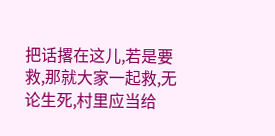把话撂在这儿,若是要救,那就大家一起救,无论生死,村里应当给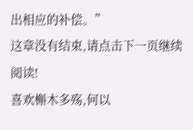出相应的补偿。”
这章没有结束,请点击下一页继续阅读!
喜欢槲木多殇,何以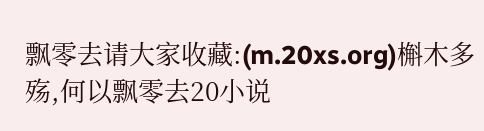飘零去请大家收藏:(m.20xs.org)槲木多殇,何以飘零去20小说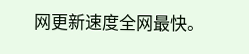网更新速度全网最快。